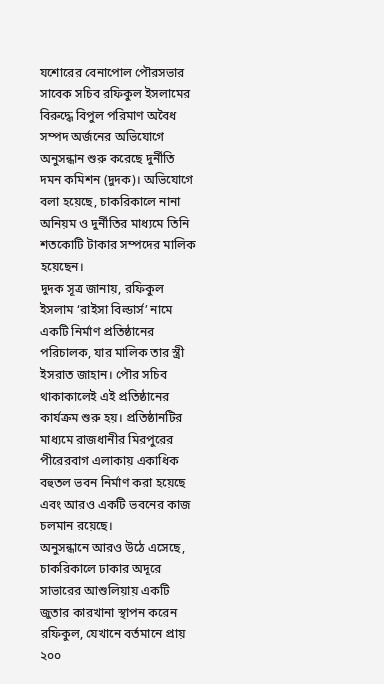যশোরের বেনাপোল পৌরসভার সাবেক সচিব রফিকুল ইসলামের বিরুদ্ধে বিপুল পরিমাণ অবৈধ সম্পদ অর্জনের অভিযোগে অনুসন্ধান শুরু করেছে দুর্নীতি দমন কমিশন (দুদক)। অভিযোগে বলা হয়েছে, চাকরিকালে নানা অনিয়ম ও দুর্নীতির মাধ্যমে তিনি শতকোটি টাকার সম্পদের মালিক হয়েছেন।
দুদক সূত্র জানায়, রফিকুল ইসলাম ‘রাইসা বিল্ডার্স’ নামে একটি নির্মাণ প্রতিষ্ঠানের পরিচালক, যার মালিক তার স্ত্রী ইসরাত জাহান। পৌর সচিব থাকাকালেই এই প্রতিষ্ঠানের কার্যক্রম শুরু হয়। প্রতিষ্ঠানটির মাধ্যমে রাজধানীর মিরপুরের পীরেরবাগ এলাকায় একাধিক বহুতল ভবন নির্মাণ করা হয়েছে এবং আরও একটি ভবনের কাজ চলমান রয়েছে।
অনুসন্ধানে আরও উঠে এসেছে, চাকরিকালে ঢাকার অদূরে সাভারের আশুলিয়ায় একটি জুতার কারখানা স্থাপন করেন রফিকুল, যেখানে বর্তমানে প্রায় ২০০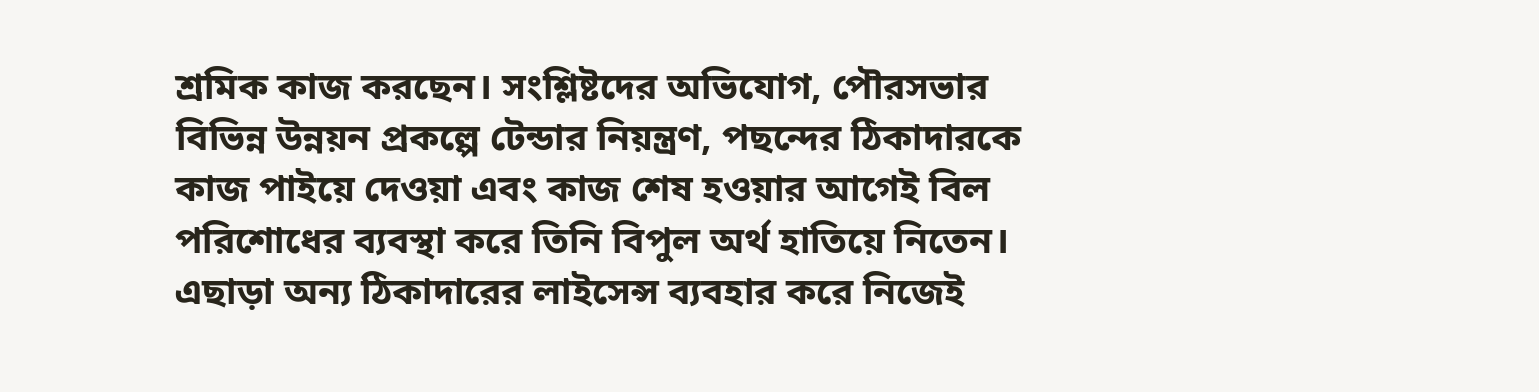শ্রমিক কাজ করছেন। সংশ্লিষ্টদের অভিযোগ, পৌরসভার বিভিন্ন উন্নয়ন প্রকল্পে টেন্ডার নিয়ন্ত্রণ, পছন্দের ঠিকাদারকে কাজ পাইয়ে দেওয়া এবং কাজ শেষ হওয়ার আগেই বিল পরিশোধের ব্যবস্থা করে তিনি বিপুল অর্থ হাতিয়ে নিতেন।
এছাড়া অন্য ঠিকাদারের লাইসেন্স ব্যবহার করে নিজেই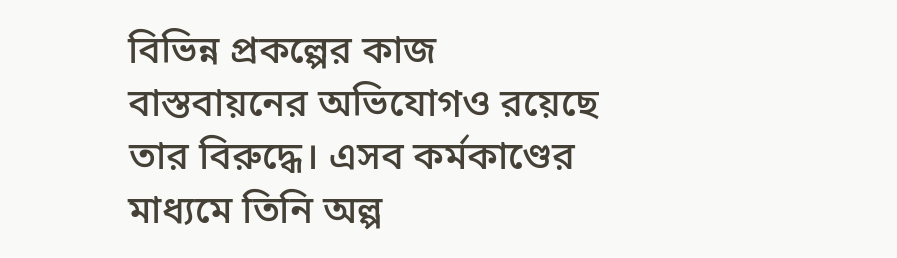বিভিন্ন প্রকল্পের কাজ বাস্তবায়নের অভিযোগও রয়েছে তার বিরুদ্ধে। এসব কর্মকাণ্ডের মাধ্যমে তিনি অল্প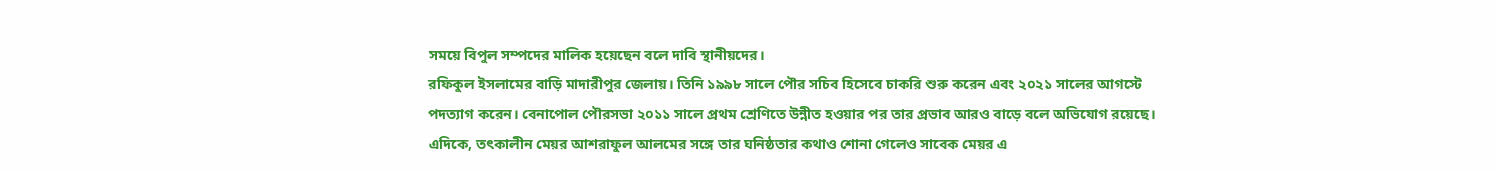সময়ে বিপুল সম্পদের মালিক হয়েছেন বলে দাবি স্থানীয়দের।
রফিকুল ইসলামের বাড়ি মাদারীপুর জেলায়। তিনি ১৯৯৮ সালে পৌর সচিব হিসেবে চাকরি শুরু করেন এবং ২০২১ সালের আগস্টে পদত্যাগ করেন। বেনাপোল পৌরসভা ২০১১ সালে প্রথম শ্রেণিতে উন্নীত হওয়ার পর তার প্রভাব আরও বাড়ে বলে অভিযোগ রয়েছে।
এদিকে, তৎকালীন মেয়র আশরাফুল আলমের সঙ্গে তার ঘনিষ্ঠতার কথাও শোনা গেলেও সাবেক মেয়র এ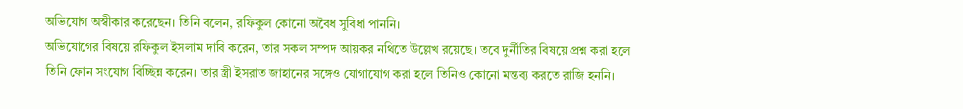অভিযোগ অস্বীকার করেছেন। তিনি বলেন, রফিকুল কোনো অবৈধ সুবিধা পাননি।
অভিযোগের বিষয়ে রফিকুল ইসলাম দাবি করেন, তার সকল সম্পদ আয়কর নথিতে উল্লেখ রয়েছে। তবে দুর্নীতির বিষয়ে প্রশ্ন করা হলে তিনি ফোন সংযোগ বিচ্ছিন্ন করেন। তার স্ত্রী ইসরাত জাহানের সঙ্গেও যোগাযোগ করা হলে তিনিও কোনো মন্তব্য করতে রাজি হননি।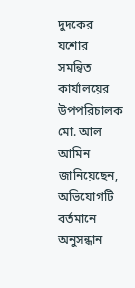দুদকের যশোর সমন্বিত কার্যালয়ের উপপরিচালক মো. আল আমিন জানিয়েছেন, অভিযোগটি বর্তমানে অনুসন্ধান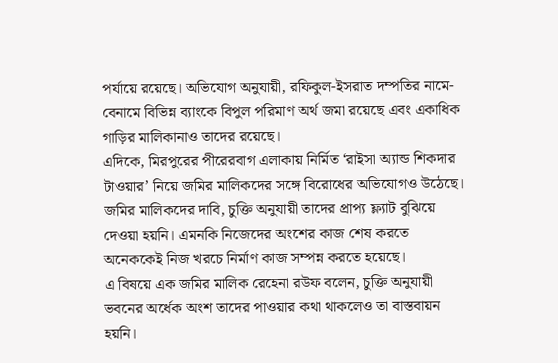পর্যায়ে রয়েছে। অভিযোগ অনুযায়ী, রফিকুল-ইসরাত দম্পতির নামে-বেনামে বিভিন্ন ব্যাংকে বিপুল পরিমাণ অর্থ জমা রয়েছে এবং একাধিক গাড়ির মালিকানাও তাদের রয়েছে।
এদিকে, মিরপুরের পীরেরবাগ এলাকায় নির্মিত ‘রাইসা অ্যান্ড শিকদার টাওয়ার’ নিয়ে জমির মালিকদের সঙ্গে বিরোধের অভিযোগও উঠেছে। জমির মালিকদের দাবি, চুক্তি অনুযায়ী তাদের প্রাপ্য ফ্ল্যাট বুঝিয়ে দেওয়া হয়নি। এমনকি নিজেদের অংশের কাজ শেষ করতে অনেককেই নিজ খরচে নির্মাণ কাজ সম্পন্ন করতে হয়েছে।
এ বিষয়ে এক জমির মালিক রেহেনা রউফ বলেন, চুক্তি অনুযায়ী ভবনের অর্ধেক অংশ তাদের পাওয়ার কথা থাকলেও তা বাস্তবায়ন হয়নি।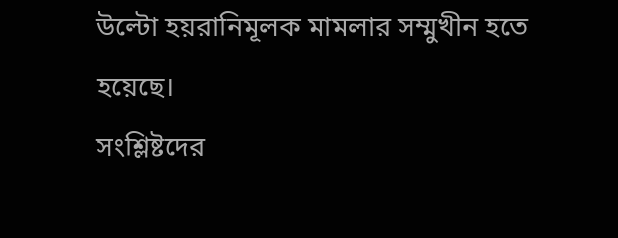উল্টো হয়রানিমূলক মামলার সম্মুখীন হতে হয়েছে।
সংশ্লিষ্টদের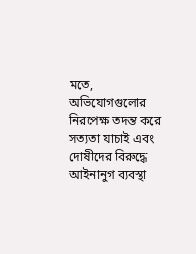মতে, অভিযোগগুলোর নিরপেক্ষ তদন্ত করে সত্যতা যাচাই এবং দোষীদের বিরুদ্ধে আইনানুগ ব্যবস্থা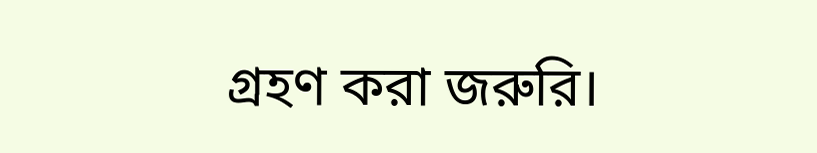গ্রহণ করা জরুরি।